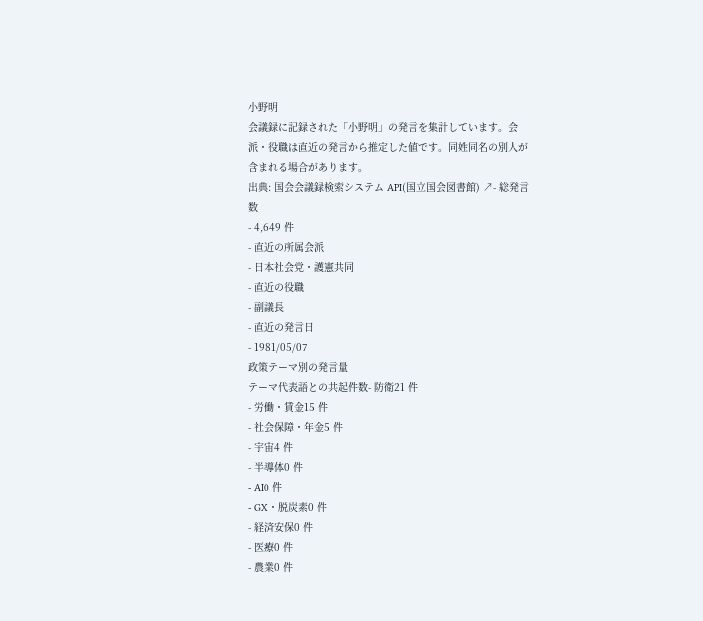小野明
会議録に記録された「小野明」の発言を集計しています。会派・役職は直近の発言から推定した値です。同姓同名の別人が含まれる場合があります。
出典: 国会会議録検索システム API(国立国会図書館) ↗- 総発言数
- 4,649 件
- 直近の所属会派
- 日本社会党・護憲共同
- 直近の役職
- 副議長
- 直近の発言日
- 1981/05/07
政策テーマ別の発言量
テーマ代表語との共起件数- 防衛21 件
- 労働・賃金15 件
- 社会保障・年金5 件
- 宇宙4 件
- 半導体0 件
- AI0 件
- GX・脱炭素0 件
- 経済安保0 件
- 医療0 件
- 農業0 件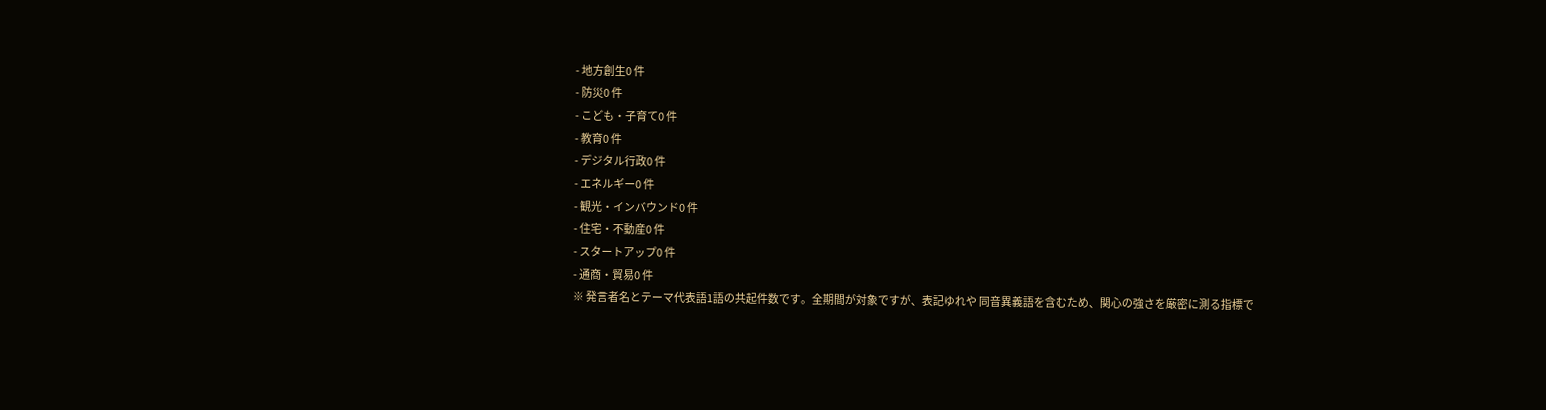- 地方創生0 件
- 防災0 件
- こども・子育て0 件
- 教育0 件
- デジタル行政0 件
- エネルギー0 件
- 観光・インバウンド0 件
- 住宅・不動産0 件
- スタートアップ0 件
- 通商・貿易0 件
※ 発言者名とテーマ代表語1語の共起件数です。全期間が対象ですが、表記ゆれや 同音異義語を含むため、関心の強さを厳密に測る指標で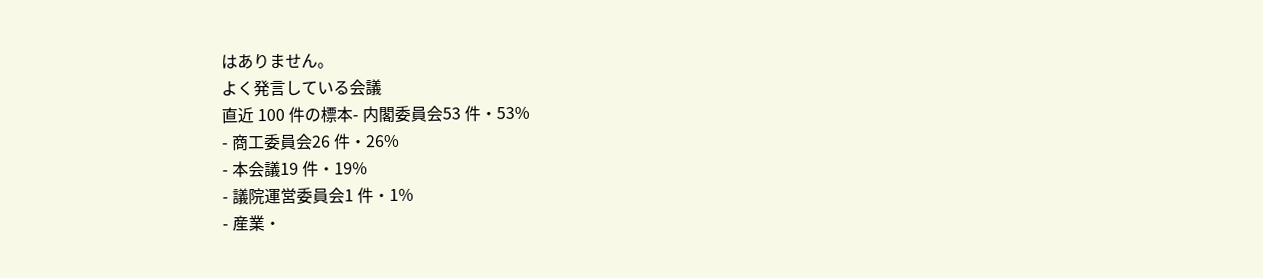はありません。
よく発言している会議
直近 100 件の標本- 内閣委員会53 件・53%
- 商工委員会26 件・26%
- 本会議19 件・19%
- 議院運営委員会1 件・1%
- 産業・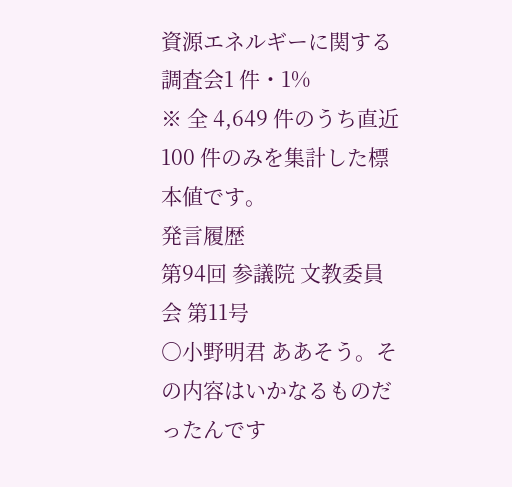資源エネルギーに関する調査会1 件・1%
※ 全 4,649 件のうち直近 100 件のみを集計した標本値です。
発言履歴
第94回 参議院 文教委員会 第11号
○小野明君 ああそう。その内容はいかなるものだったんです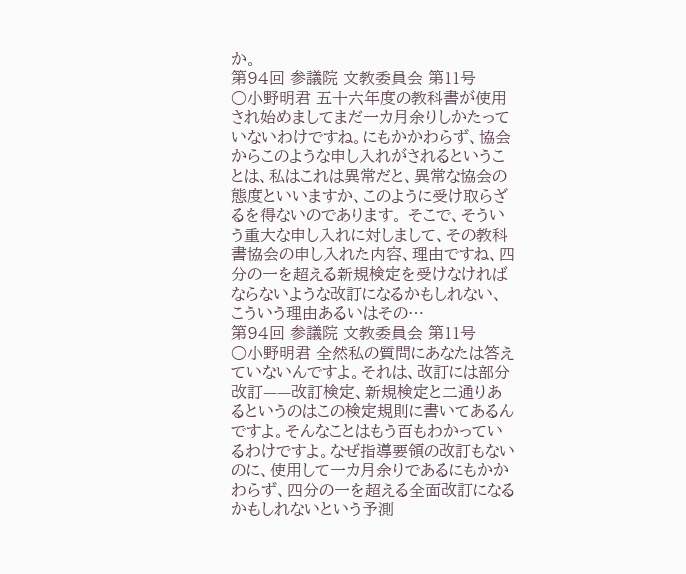か。
第94回 参議院 文教委員会 第11号
○小野明君 五十六年度の教科書が使用され始めましてまだ一カ月余りしかたっていないわけですね。にもかかわらず、協会からこのような申し入れがされるということは、私はこれは異常だと、異常な協会の態度といいますか、このように受け取らざるを得ないのであります。 そこで、そういう重大な申し入れに対しまして、その教科書協会の申し入れた内容、理由ですね、四分の一を超える新規検定を受けなければならないような改訂になるかもしれない、こういう理由あるいはその…
第94回 参議院 文教委員会 第11号
○小野明君 全然私の質問にあなたは答えていないんですよ。それは、改訂には部分改訂——改訂検定、新規検定と二通りあるというのはこの検定規則に書いてあるんですよ。そんなことはもう百もわかっているわけですよ。なぜ指導要領の改訂もないのに、使用して一カ月余りであるにもかかわらず、四分の一を超える全面改訂になるかもしれないという予測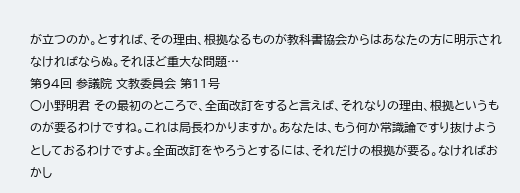が立つのか。とすれば、その理由、根拠なるものが教科書協会からはあなたの方に明示されなければならぬ。それほど重大な問題…
第94回 参議院 文教委員会 第11号
○小野明君 その最初のところで、全面改訂をすると言えば、それなりの理由、根拠というものが要るわけですね。これは局長わかりますか。あなたは、もう何か常識論ですり抜けようとしておるわけですよ。全面改訂をやろうとするには、それだけの根拠が要る。なければおかし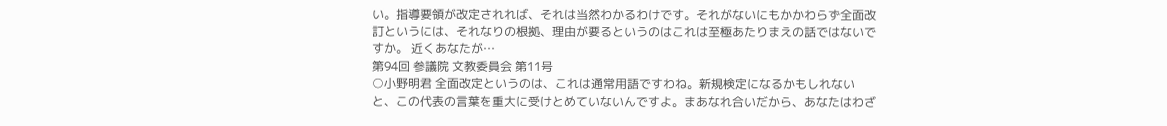い。指導要領が改定されれば、それは当然わかるわけです。それがないにもかかわらず全面改訂というには、それなりの根拠、理由が要るというのはこれは至極あたりまえの話ではないですか。 近くあなたが…
第94回 参議院 文教委員会 第11号
○小野明君 全面改定というのは、これは通常用語ですわね。新規検定になるかもしれないと、この代表の言葉を重大に受けとめていないんですよ。まあなれ合いだから、あなたはわざ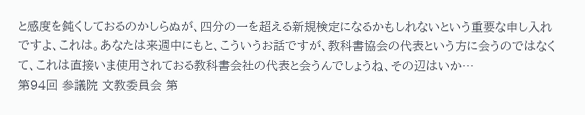と感度を鈍くしておるのかしらぬが、四分の一を超える新規検定になるかもしれないという重要な申し入れですよ、これは。あなたは来週中にもと、こういうお話ですが、教科書協会の代表という方に会うのではなくて、これは直接いま使用されておる教科書会社の代表と会うんでしょうね、その辺はいか…
第94回 参議院 文教委員会 第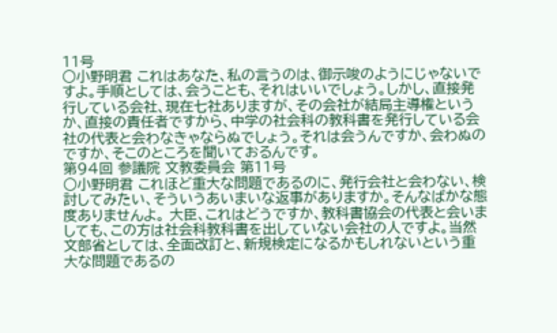11号
○小野明君 これはあなた、私の言うのは、御示唆のようにじゃないですよ。手順としては、会うことも、それはいいでしょう。しかし、直接発行している会社、現在七社ありますが、その会社が結局主導権というか、直接の責任者ですから、中学の社会科の教科書を発行している会社の代表と会わなきゃならぬでしょう。それは会うんですか、会わぬのですか、そこのところを聞いておるんです。
第94回 参議院 文教委員会 第11号
○小野明君 これほど重大な問題であるのに、発行会社と会わない、検討してみたい、そういうあいまいな返事がありますか。そんなばかな態度ありませんよ。 大臣、これはどうですか、教科書協会の代表と会いましても、この方は社会科教科書を出していない会社の人ですよ。当然文部省としては、全面改訂と、新規検定になるかもしれないという重大な問題であるの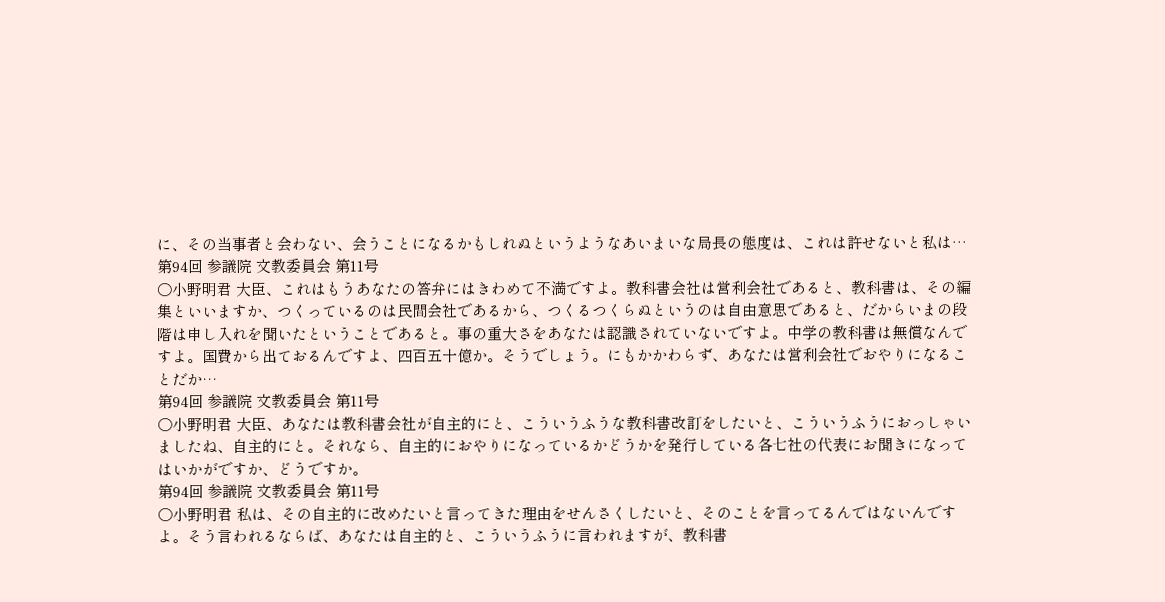に、その当事者と会わない、会うことになるかもしれぬというようなあいまいな局長の態度は、これは許せないと私は…
第94回 参議院 文教委員会 第11号
○小野明君 大臣、これはもうあなたの答弁にはきわめて不満ですよ。教科書会社は営利会社であると、教科書は、その編集といいますか、つくっているのは民間会社であるから、つくるつくらぬというのは自由意思であると、だからいまの段階は申し入れを聞いたということであると。事の重大さをあなたは認識されていないですよ。中学の教科書は無償なんですよ。国費から出ておるんですよ、四百五十億か。そうでしょう。にもかかわらず、あなたは営利会社でおやりになることだか…
第94回 参議院 文教委員会 第11号
○小野明君 大臣、あなたは教科書会社が自主的にと、こういうふうな教科書改訂をしたいと、こういうふうにおっしゃいましたね、自主的にと。それなら、自主的におやりになっているかどうかを発行している各七社の代表にお聞きになってはいかがですか、どうですか。
第94回 参議院 文教委員会 第11号
○小野明君 私は、その自主的に改めたいと言ってきた理由をせんさくしたいと、そのことを言ってるんではないんですよ。そう言われるならば、あなたは自主的と、こういうふうに言われますが、教科書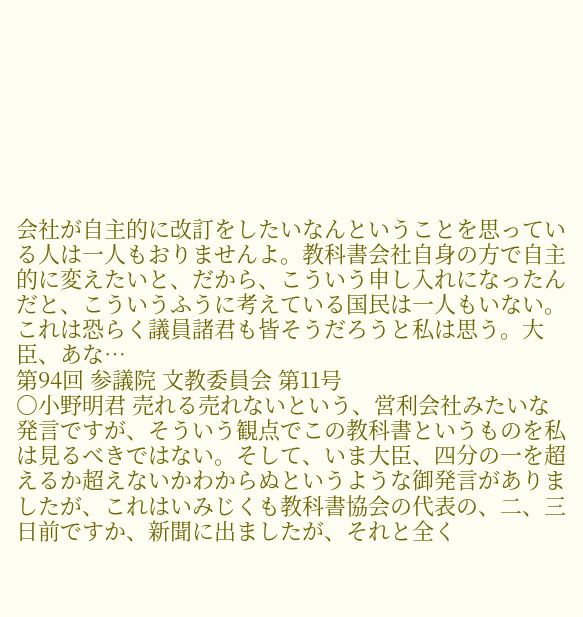会社が自主的に改訂をしたいなんということを思っている人は一人もおりませんよ。教科書会社自身の方で自主的に変えたいと、だから、こういう申し入れになったんだと、こういうふうに考えている国民は一人もいない。これは恐らく議員諸君も皆そうだろうと私は思う。大臣、あな…
第94回 参議院 文教委員会 第11号
○小野明君 売れる売れないという、営利会社みたいな発言ですが、そういう観点でこの教科書というものを私は見るべきではない。そして、いま大臣、四分の一を超えるか超えないかわからぬというような御発言がありましたが、これはいみじくも教科書協会の代表の、二、三日前ですか、新聞に出ましたが、それと全く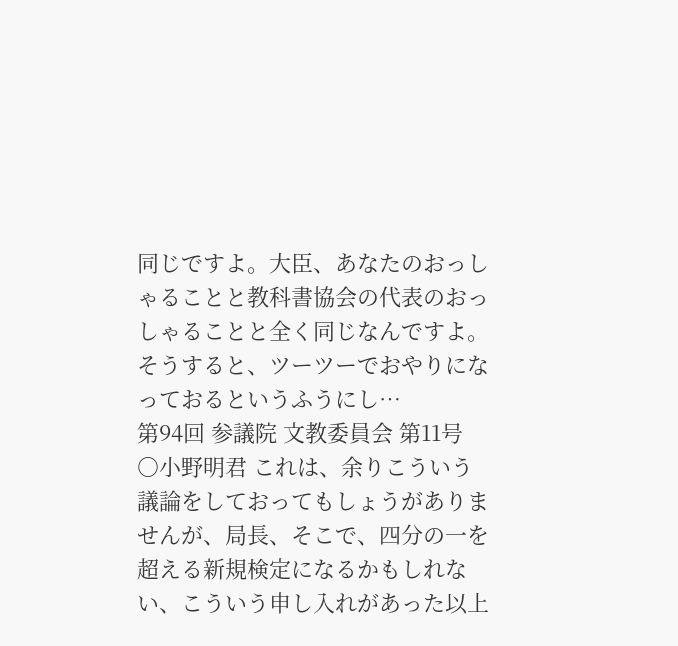同じですよ。大臣、あなたのおっしゃることと教科書協会の代表のおっしゃることと全く同じなんですよ。そうすると、ツーツーでおやりになっておるというふうにし…
第94回 参議院 文教委員会 第11号
○小野明君 これは、余りこういう議論をしておってもしょうがありませんが、局長、そこで、四分の一を超える新規検定になるかもしれない、こういう申し入れがあった以上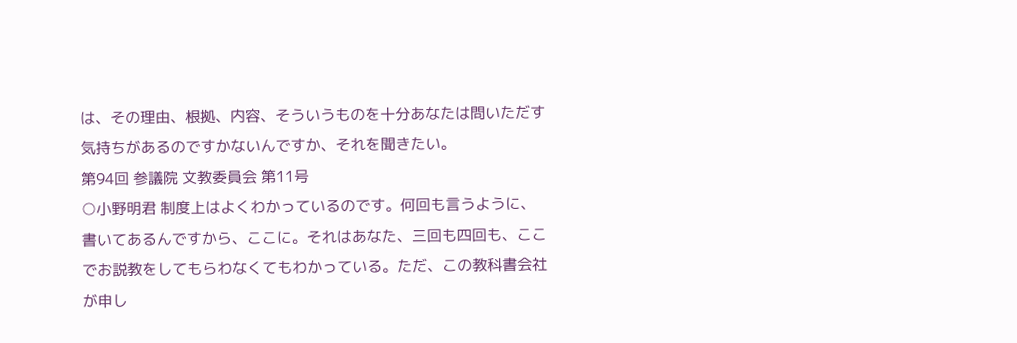は、その理由、根拠、内容、そういうものを十分あなたは問いただす気持ちがあるのですかないんですか、それを聞きたい。
第94回 参議院 文教委員会 第11号
○小野明君 制度上はよくわかっているのです。何回も言うように、書いてあるんですから、ここに。それはあなた、三回も四回も、ここでお説教をしてもらわなくてもわかっている。ただ、この教科書会社が申し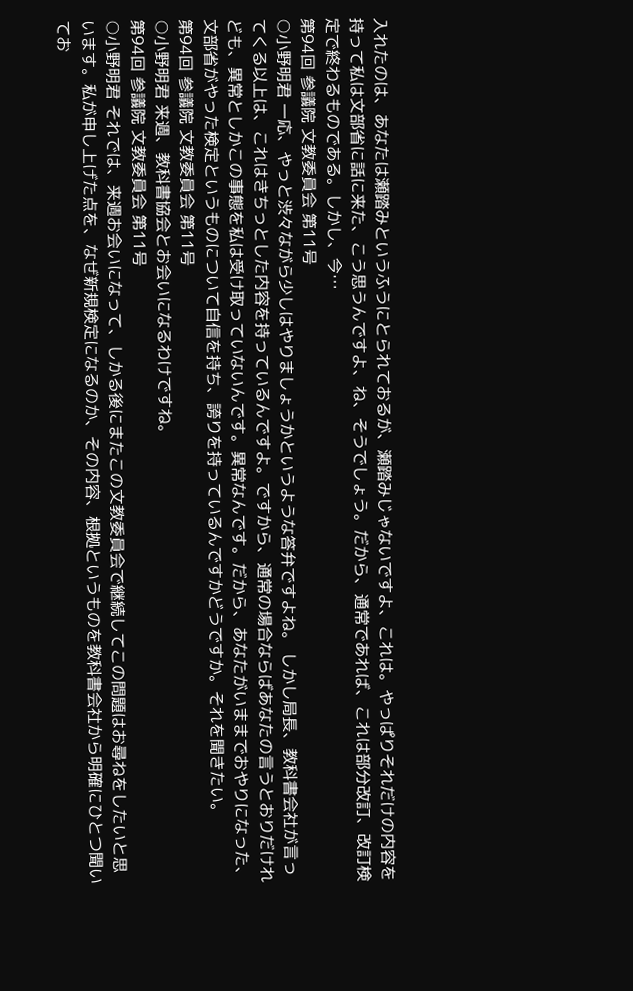入れたのは、あなたは瀬踏みというふうにとられておるが、瀬踏みじゃないですよ、これは。やっぱりそれだけの内容を持って私は文部省に話に来た、こう思うんですよ、ね、そうでしょう。だから、通常であれば、これは部分改訂、改訂検定で終わるものである。しかし、今…
第94回 参議院 文教委員会 第11号
○小野明君 一応、やっと渋々ながら少しはやりましょうかというような答弁ですよね。 しかし局長、教科書会社が言ってくる以上は、これはきちっとした内容を持っているんですよ。ですから、通常の場合ならばあなたの言うとおりだけれども、異常としかこの事態を私は受け取っていないんです。異常なんです。だから、あなたがいままでおやりになった、文部省がやった検定というものについて自信を持ち、誇りを持っているんですかどうですか。それを聞きたい。
第94回 参議院 文教委員会 第11号
○小野明君 来週、教科書協会とお会いになるわけですね。
第94回 参議院 文教委員会 第11号
○小野明君 それでは、来週お会いになって、しかる後にまたこの文教委員会で継続してこの問題はお尋ねをしたいと思います。私が申し上げた点を、なぜ新規検定になるのか、その内容、根拠というものを教科書会社から明確にひとつ聞いてお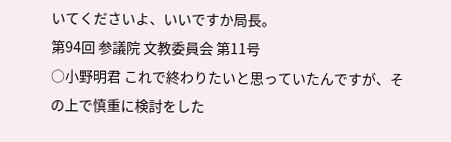いてくださいよ、いいですか局長。
第94回 参議院 文教委員会 第11号
○小野明君 これで終わりたいと思っていたんですが、その上で慎重に検討をした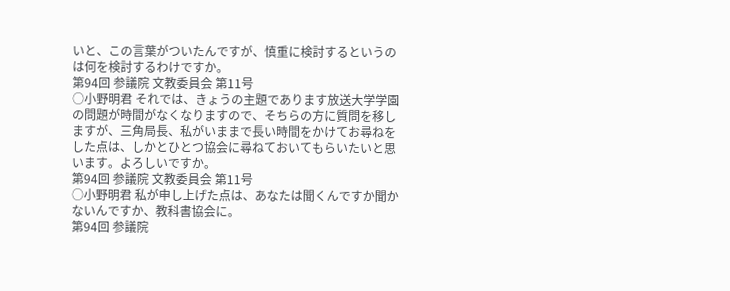いと、この言葉がついたんですが、慎重に検討するというのは何を検討するわけですか。
第94回 参議院 文教委員会 第11号
○小野明君 それでは、きょうの主題であります放送大学学園の問題が時間がなくなりますので、そちらの方に質問を移しますが、三角局長、私がいままで長い時間をかけてお尋ねをした点は、しかとひとつ協会に尋ねておいてもらいたいと思います。よろしいですか。
第94回 参議院 文教委員会 第11号
○小野明君 私が申し上げた点は、あなたは聞くんですか聞かないんですか、教科書協会に。
第94回 参議院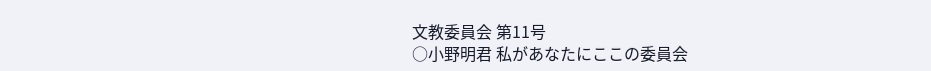文教委員会 第11号
○小野明君 私があなたにここの委員会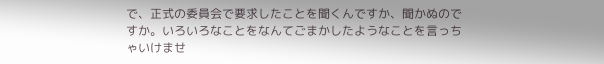で、正式の委員会で要求したことを聞くんですか、聞かぬのですか。いろいろなことをなんてごまかしたようなことを言っちゃいけませ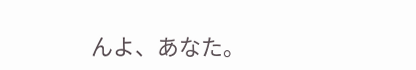んよ、あなた。